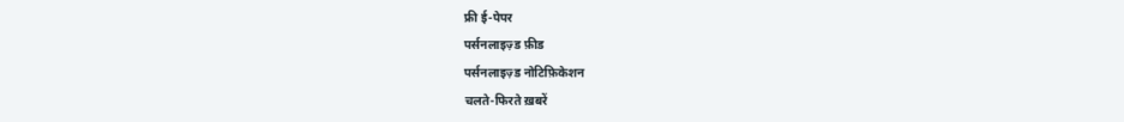फ्री ई-पेपर
पर्सनलाइज़्ड फ़ीड
पर्सनलाइज़्ड नोटिफ़िकेशन
चलते-फिरते ख़बरें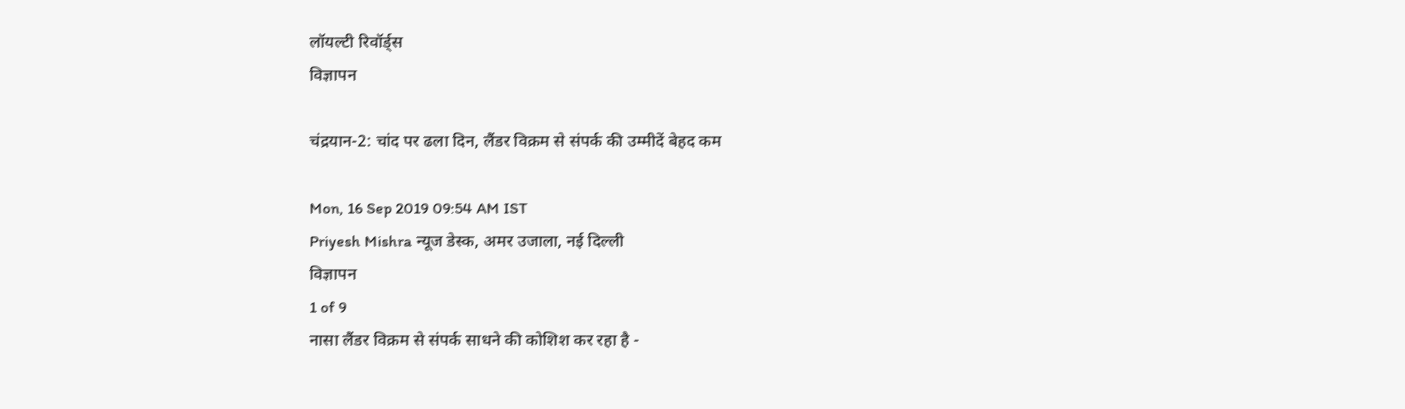लॉयल्टी रिवॉर्ड्स
विज्ञापन

चंद्रयान-2: चांद पर ढला दिन, लैंडर विक्रम से संपर्क की उम्मीदें बेहद कम

Mon, 16 Sep 2019 09:54 AM IST
Priyesh Mishra न्यूज डेस्क, अमर उजाला, नई दिल्ली
विज्ञापन
1 of 9
नासा लैंडर विक्रम से संपर्क साधने की कोशिश कर रहा है -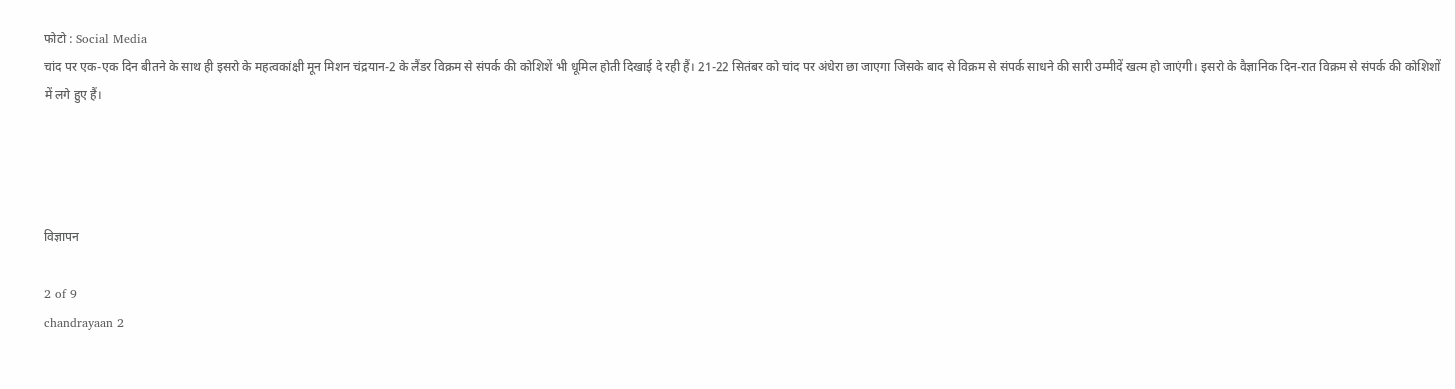फोटो : Social Media
चांद पर एक-एक दिन बीतने के साथ ही इसरो के महत्वकांक्षी मून मिशन चंद्रयान-2 के लैंडर विक्रम से संपर्क की कोशिशें भी धूमिल होती दिखाई दे रही हैं। 21-22 सितंबर को चांद पर अंधेरा छा जाएगा जिसके बाद से विक्रम से संपर्क साधने की सारी उम्मीदें खत्म हो जाएंगी। इसरो के वैज्ञानिक दिन-रात विक्रम से संपर्क की कोशिशों में लगे हुए हैं।




विज्ञापन

2 of 9
chandrayaan 2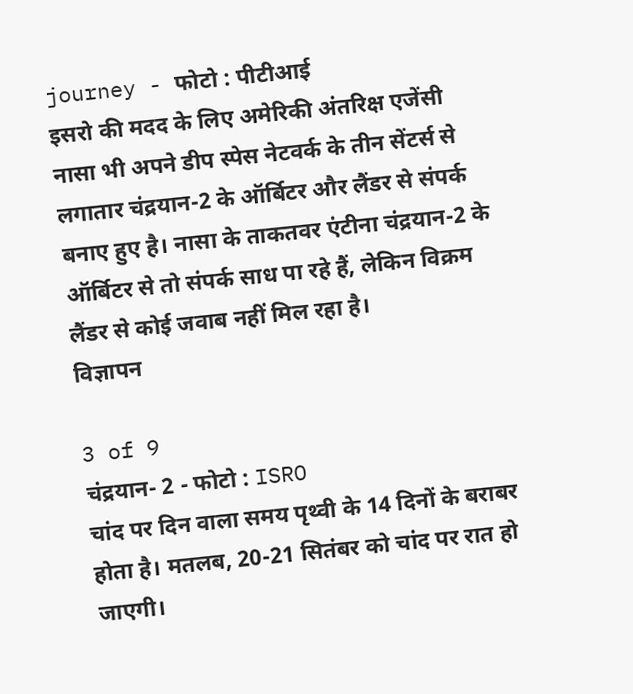journey - फोटो : पीटीआई
इसरो की मदद के लिए अमेरिकी अंतरिक्ष एजेंसी नासा भी अपने डीप स्पेस नेटवर्क के तीन सेंटर्स से लगातार चंद्रयान-2 के ऑर्बिटर और लैंडर से संपर्क बनाए हुए है। नासा के ताकतवर एंटीना चंद्रयान-2 के ऑर्बिटर से तो संपर्क साध पा रहे हैं, लेकिन विक्रम लैंडर से कोई जवाब नहीं मिल रहा है।
विज्ञापन

3 of 9
चंद्रयान- 2 - फोटो : ISRO
चांद पर दिन वाला समय पृथ्वी के 14 दिनों के बराबर होता है। मतलब, 20-21 सितंबर को चांद पर रात हो जाएगी।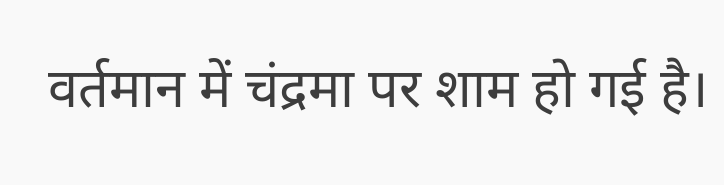वर्तमान में चंद्रमा पर शाम हो गई है।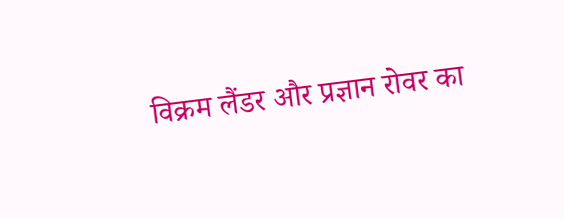विक्रम लैंडर और प्रज्ञान रोवर का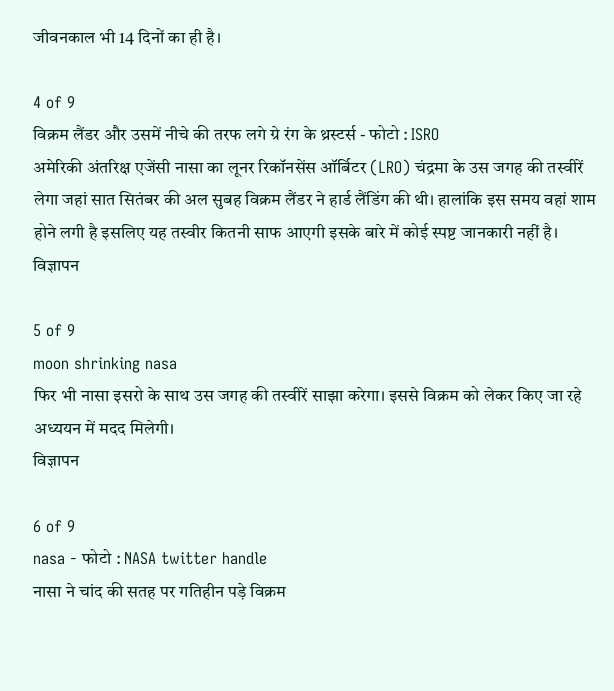जीवनकाल भी 14 दिनों का ही है।

4 of 9
विक्रम लैंडर और उसमें नीचे की तरफ लगे ग्रे रंग के थ्रस्टर्स - फोटो : ISRO
अमेरिकी अंतरिक्ष एजेंसी नासा का लूनर रिकॉनसेंस ऑर्बिटर (LRO) चंद्रमा के उस जगह की तस्वीरें लेगा जहां सात सितंबर की अल सुबह विक्रम लैंडर ने हार्ड लैंडिंग की थी। हालांकि इस समय वहां शाम होने लगी है इसलिए यह तस्वीर कितनी साफ आएगी इसके बारे में कोई स्पष्ट जानकारी नहीं है।
विज्ञापन

5 of 9
moon shrinking nasa
फिर भी नासा इसरो के साथ उस जगह की तस्वीरें साझा करेगा। इससे विक्रम को लेकर किए जा रहे अध्ययन में मदद मिलेगी।
विज्ञापन

6 of 9
nasa - फोटो : NASA twitter handle
नासा ने चांद की सतह पर गतिहीन पड़े विक्रम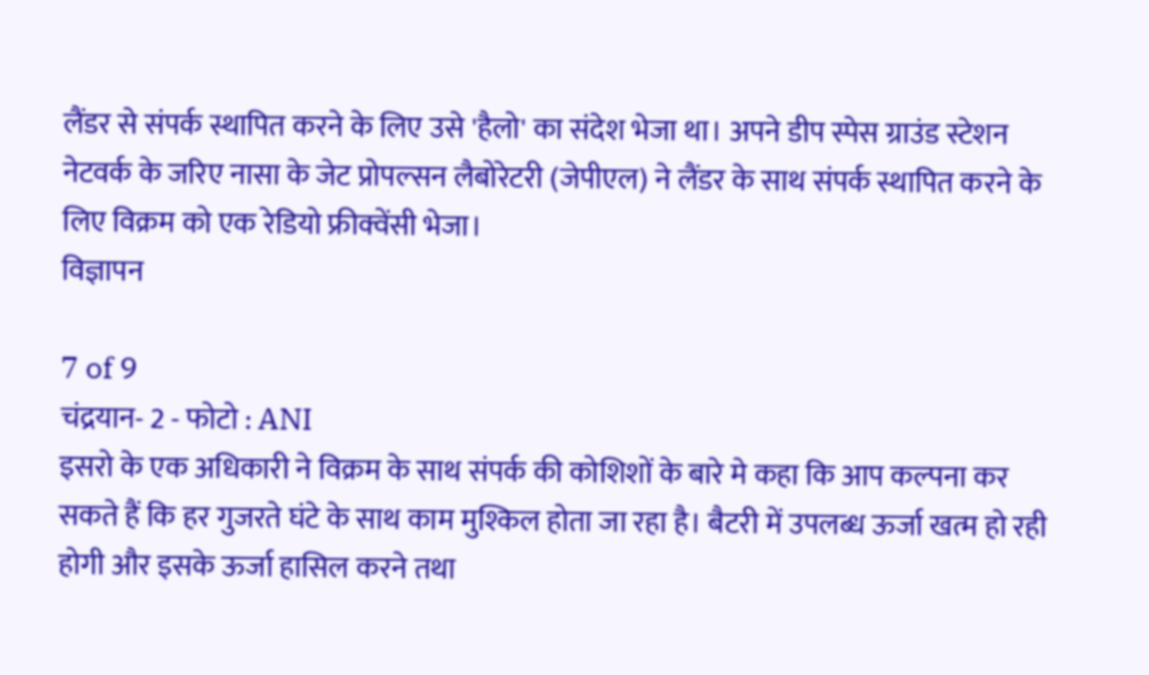लैंडर से संपर्क स्थापित करने के लिए उसे 'हैलो' का संदेश भेजा था। अपने डीप स्पेस ग्राउंड स्टेशन नेटवर्क के जरिए नासा के जेट प्रोपल्सन लैबोरेटरी (जेपीएल) ने लैंडर के साथ संपर्क स्थापित करने के लिए विक्रम को एक रेडियो फ्रीक्वेंसी भेजा।
विज्ञापन

7 of 9
चंद्रयान- 2 - फोटो : ANI
इसरो के एक अधिकारी ने विक्रम के साथ संपर्क की कोशिशों के बारे मे कहा कि आप कल्पना कर सकते हैं कि हर गुजरते घंटे के साथ काम मुश्किल होता जा रहा है। बैटरी में उपलब्ध ऊर्जा खत्म हो रही होगी और इसके ऊर्जा हासिल करने तथा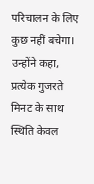परिचालन के लिए कुछ नहीं बचेगा। उन्होंने कहा, प्रत्येक गुजरते मिनट के साथ स्थिति केवल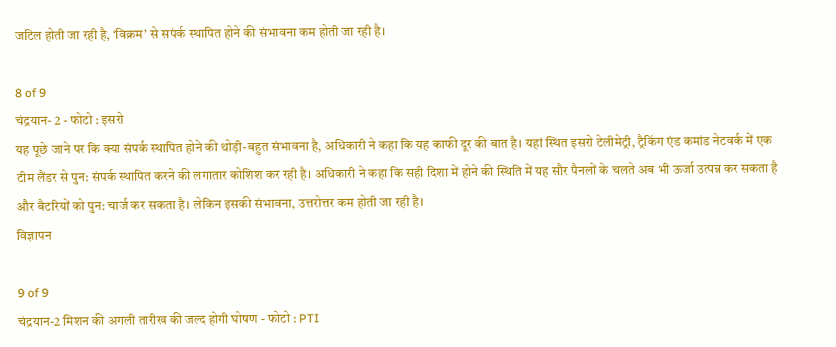जटिल होती जा रही है, ‘विक्रम’ से सपंर्क स्थापित होने की संभावना कम होती जा रही है।

8 of 9
चंद्रयान- 2 - फोटो : इसरो
यह पूछे जाने पर कि क्या संपर्क स्थापित होने की थोड़ी-बहुत संभावना है, अधिकारी ने कहा कि यह काफी दूर की बात है। यहां स्थित इसरो टेलीमेट्री, ट्रैकिंग एंड कमांड नेटवर्क में एक टीम लैंडर से पुन: संपर्क स्थापित करने की लगातार कोशिश कर रही है। अधिकारी ने कहा कि सही दिशा में होने की स्थिति में यह सौर पैनलों के चलते अब भी ऊर्जा उत्पन्न कर सकता है और बैटरियों को पुन: चार्ज कर सकता है। लेकिन इसकी संभावना, उत्तरोत्तर कम होती जा रही है।
विज्ञापन

9 of 9
चंद्रयान-2 मिशन की अगली तारीख की जल्द होगी घोषण - फोटो : PTI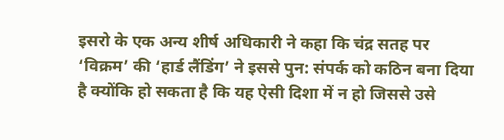इसरो के एक अन्य शीर्ष अधिकारी ने कहा कि चंद्र सतह पर ‘विक्रम’ की ‘हार्ड लैंडिंग’ ने इससे पुन: संपर्क को कठिन बना दिया है क्योंकि हो सकता है कि यह ऐसी दिशा में न हो जिससे उसे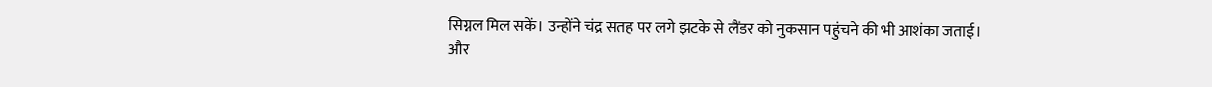सिग्नल मिल सकें। उन्होंने चंद्र सतह पर लगे झटके से लैंडर को नुकसान पहुंचने की भी आशंका जताई।
और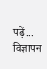पढ़ें...
विज्ञापन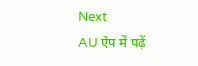Next
AU ऐप में पढ़ें